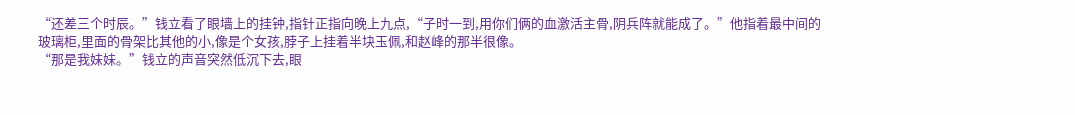“还差三个时辰。”钱立看了眼墙上的挂钟,指针正指向晚上九点,“子时一到,用你们俩的血激活主骨,阴兵阵就能成了。”他指着最中间的玻璃柜,里面的骨架比其他的小,像是个女孩,脖子上挂着半块玉佩,和赵峰的那半很像。
“那是我妹妹。”钱立的声音突然低沉下去,眼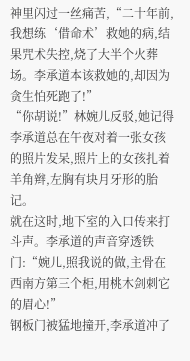神里闪过一丝痛苦,“二十年前,我想练‘借命术’救她的病,结果咒术失控,烧了大半个火葬场。李承道本该救她的,却因为贪生怕死跑了!”
“你胡说!”林婉儿反驳,她记得李承道总在午夜对着一张女孩的照片发呆,照片上的女孩扎着羊角辫,左胸有块月牙形的胎记。
就在这时,地下室的入口传来打斗声。李承道的声音穿透铁门:“婉儿,照我说的做,主骨在西南方第三个柜,用桃木剑刺它的眉心!”
钢板门被猛地撞开,李承道冲了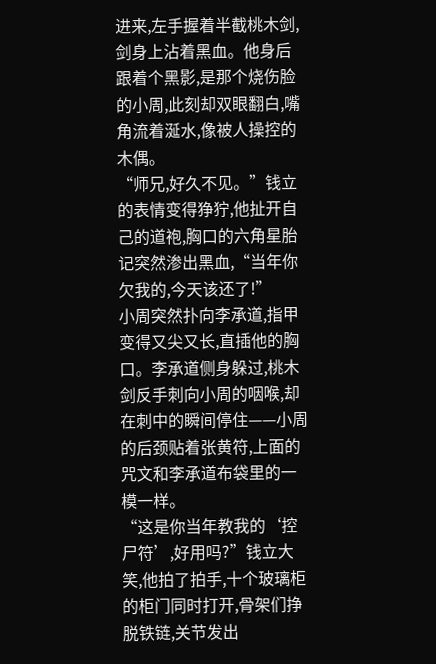进来,左手握着半截桃木剑,剑身上沾着黑血。他身后跟着个黑影,是那个烧伤脸的小周,此刻却双眼翻白,嘴角流着涎水,像被人操控的木偶。
“师兄,好久不见。”钱立的表情变得狰狞,他扯开自己的道袍,胸口的六角星胎记突然渗出黑血,“当年你欠我的,今天该还了!”
小周突然扑向李承道,指甲变得又尖又长,直插他的胸口。李承道侧身躲过,桃木剑反手刺向小周的咽喉,却在刺中的瞬间停住——小周的后颈贴着张黄符,上面的咒文和李承道布袋里的一模一样。
“这是你当年教我的‘控尸符’,好用吗?”钱立大笑,他拍了拍手,十个玻璃柜的柜门同时打开,骨架们挣脱铁链,关节发出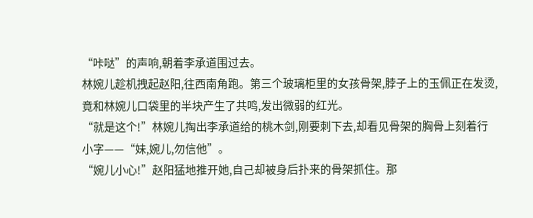“咔哒”的声响,朝着李承道围过去。
林婉儿趁机拽起赵阳,往西南角跑。第三个玻璃柜里的女孩骨架,脖子上的玉佩正在发烫,竟和林婉儿口袋里的半块产生了共鸣,发出微弱的红光。
“就是这个!”林婉儿掏出李承道给的桃木剑,刚要刺下去,却看见骨架的胸骨上刻着行小字——“妹,婉儿,勿信他”。
“婉儿小心!”赵阳猛地推开她,自己却被身后扑来的骨架抓住。那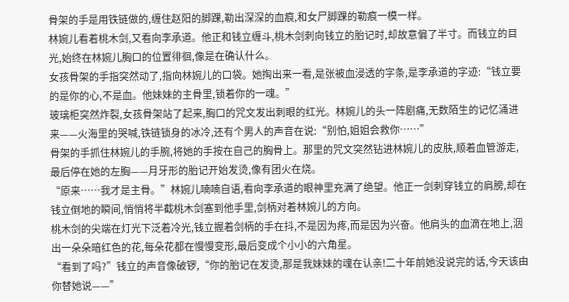骨架的手是用铁链做的,缠住赵阳的脚踝,勒出深深的血痕,和女尸脚踝的勒痕一模一样。
林婉儿看着桃木剑,又看向李承道。他正和钱立缠斗,桃木剑刺向钱立的胎记时,却故意偏了半寸。而钱立的目光,始终在林婉儿胸口的位置徘徊,像是在确认什么。
女孩骨架的手指突然动了,指向林婉儿的口袋。她掏出来一看,是张被血浸透的字条,是李承道的字迹:“钱立要的是你的心,不是血。他妹妹的主骨里,锁着你的一魂。”
玻璃柜突然炸裂,女孩骨架站了起来,胸口的咒文发出刺眼的红光。林婉儿的头一阵剧痛,无数陌生的记忆涌进来——火海里的哭喊,铁链锁身的冰冷,还有个男人的声音在说:“别怕,姐姐会救你……”
骨架的手抓住林婉儿的手腕,将她的手按在自己的胸骨上。那里的咒文突然钻进林婉儿的皮肤,顺着血管游走,最后停在她的左胸——月牙形的胎记开始发烫,像有团火在烧。
“原来……我才是主骨。”林婉儿喃喃自语,看向李承道的眼神里充满了绝望。他正一剑刺穿钱立的肩膀,却在钱立倒地的瞬间,悄悄将半截桃木剑塞到他手里,剑柄对着林婉儿的方向。
桃木剑的尖端在灯光下泛着冷光,钱立握着剑柄的手在抖,不是因为疼,而是因为兴奋。他肩头的血滴在地上,洇出一朵朵暗红色的花,每朵花都在慢慢变形,最后变成个小小的六角星。
“看到了吗?”钱立的声音像破锣,“你的胎记在发烫,那是我妹妹的魂在认亲!二十年前她没说完的话,今天该由你替她说——”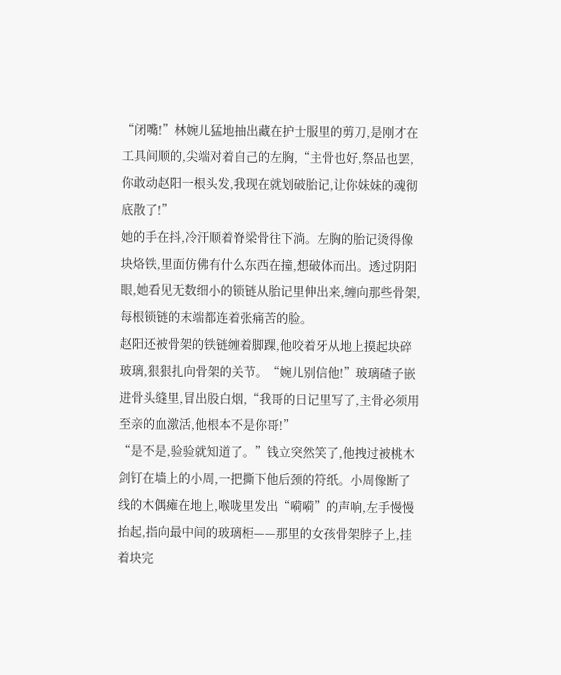“闭嘴!”林婉儿猛地抽出藏在护士服里的剪刀,是刚才在工具间顺的,尖端对着自己的左胸,“主骨也好,祭品也罢,你敢动赵阳一根头发,我现在就划破胎记,让你妹妹的魂彻底散了!”
她的手在抖,冷汗顺着脊梁骨往下淌。左胸的胎记烫得像块烙铁,里面仿佛有什么东西在撞,想破体而出。透过阴阳眼,她看见无数细小的锁链从胎记里伸出来,缠向那些骨架,每根锁链的末端都连着张痛苦的脸。
赵阳还被骨架的铁链缠着脚踝,他咬着牙从地上摸起块碎玻璃,狠狠扎向骨架的关节。“婉儿别信他!”玻璃碴子嵌进骨头缝里,冒出股白烟,“我哥的日记里写了,主骨必须用至亲的血激活,他根本不是你哥!”
“是不是,验验就知道了。”钱立突然笑了,他拽过被桃木剑钉在墙上的小周,一把撕下他后颈的符纸。小周像断了线的木偶瘫在地上,喉咙里发出“嗬嗬”的声响,左手慢慢抬起,指向最中间的玻璃柜——那里的女孩骨架脖子上,挂着块完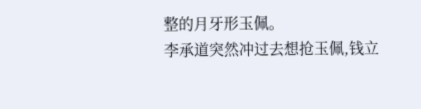整的月牙形玉佩。
李承道突然冲过去想抢玉佩,钱立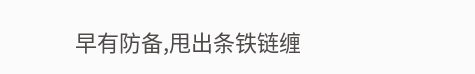早有防备,甩出条铁链缠